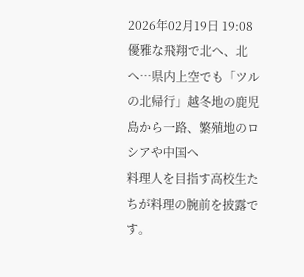2026年02月19日 19:08
優雅な飛翔で北へ、北へ…県内上空でも「ツルの北帰行」越冬地の鹿児島から一路、繁殖地のロシアや中国へ
料理人を目指す高校生たちが料理の腕前を披露です。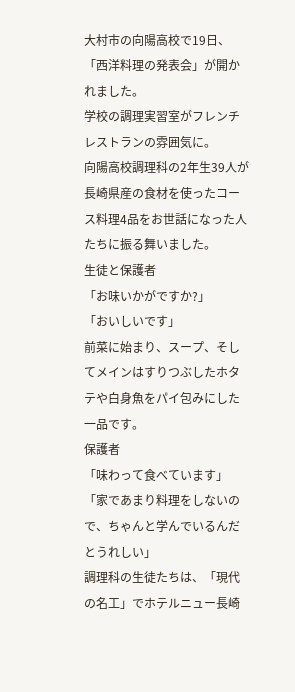大村市の向陽高校で19日、「西洋料理の発表会」が開かれました。
学校の調理実習室がフレンチレストランの雰囲気に。
向陽高校調理科の2年生39人が長崎県産の食材を使ったコース料理4品をお世話になった人たちに振る舞いました。
生徒と保護者
「お味いかがですか?」
「おいしいです」
前菜に始まり、スープ、そしてメインはすりつぶしたホタテや白身魚をパイ包みにした一品です。
保護者
「味わって食べています」「家であまり料理をしないので、ちゃんと学んでいるんだとうれしい」
調理科の生徒たちは、「現代の名工」でホテルニュー長崎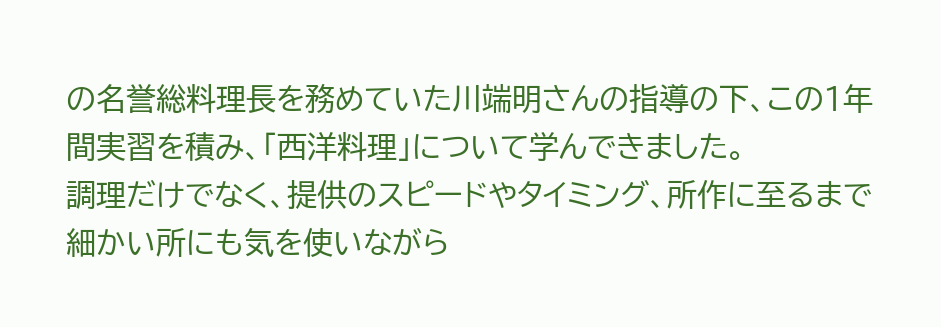の名誉総料理長を務めていた川端明さんの指導の下、この1年間実習を積み、「西洋料理」について学んできました。
調理だけでなく、提供のスピードやタイミング、所作に至るまで細かい所にも気を使いながら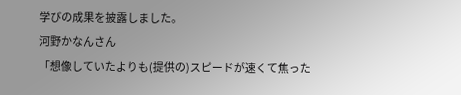学びの成果を披露しました。
河野かなんさん
「想像していたよりも(提供の)スピードが速くて焦った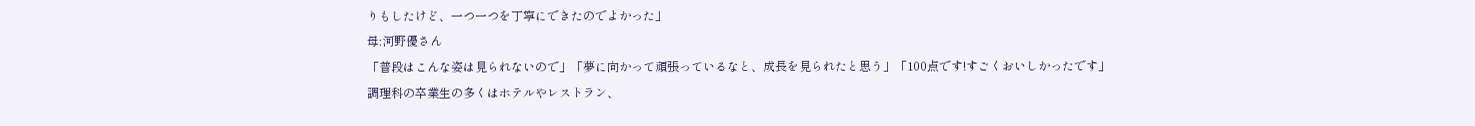りもしたけど、一つ一つを丁寧にできたのでよかった」
母:河野優さん
「普段はこんな姿は見られないので」「夢に向かって頑張っているなと、成長を見られたと思う」「100点です!すごくおいしかったです」
調理科の卒業生の多くはホテルやレストラン、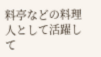料亭などの料理人として活躍して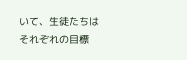いて、生徒たちはそれぞれの目標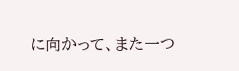に向かって、また一つ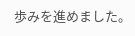歩みを進めました。